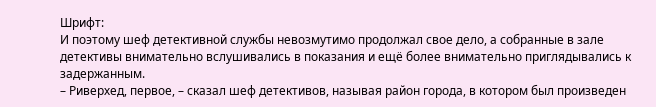Шрифт:
И поэтому шеф детективной службы невозмутимо продолжал свое дело, а собранные в зале детективы внимательно вслушивались в показания и ещё более внимательно приглядывались к задержанным.
– Риверхед, первое, – сказал шеф детективов, называя район города, в котором был произведен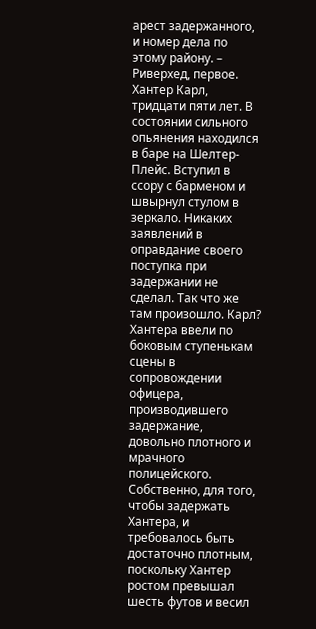арест задержанного, и номер дела по этому району. – Риверхед, первое. Хантер Карл, тридцати пяти лет. В состоянии сильного опьянения находился в баре на Шелтер-Плейс. Вступил в ссору с барменом и швырнул стулом в зеркало. Никаких заявлений в оправдание своего поступка при задержании не сделал. Так что же там произошло. Карл?
Хантера ввели по боковым ступенькам сцены в сопровождении офицера, производившего задержание, довольно плотного и мрачного полицейского. Собственно, для того, чтобы задержать Хантера, и требовалось быть достаточно плотным, поскольку Хантер ростом превышал шесть футов и весил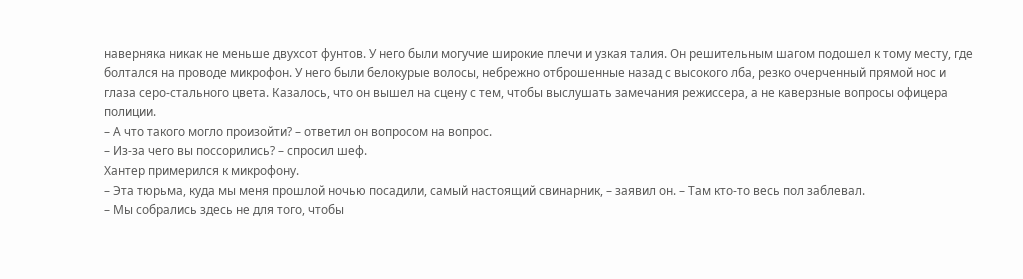наверняка никак не меньше двухсот фунтов. У него были могучие широкие плечи и узкая талия. Он решительным шагом подошел к тому месту, где болтался на проводе микрофон. У него были белокурые волосы, небрежно отброшенные назад с высокого лба, резко очерченный прямой нос и глаза серо-стального цвета. Казалось, что он вышел на сцену с тем, чтобы выслушать замечания режиссера, а не каверзные вопросы офицера полиции.
– А что такого могло произойти? – ответил он вопросом на вопрос.
– Из-за чего вы поссорились? – спросил шеф.
Хантер примерился к микрофону.
– Эта тюрьма, куда мы меня прошлой ночью посадили, самый настоящий свинарник, – заявил он. – Там кто-то весь пол заблевал.
– Мы собрались здесь не для того, чтобы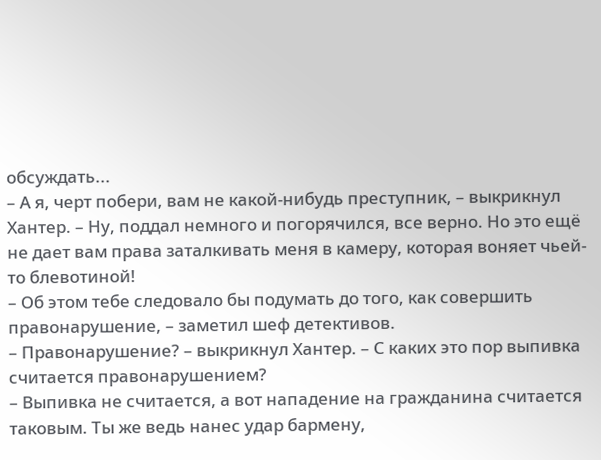обсуждать...
– А я, черт побери, вам не какой-нибудь преступник, – выкрикнул Хантер. – Ну, поддал немного и погорячился, все верно. Но это ещё не дает вам права заталкивать меня в камеру, которая воняет чьей-то блевотиной!
– Об этом тебе следовало бы подумать до того, как совершить правонарушение, – заметил шеф детективов.
– Правонарушение? – выкрикнул Хантер. – С каких это пор выпивка считается правонарушением?
– Выпивка не считается, а вот нападение на гражданина считается таковым. Ты же ведь нанес удар бармену,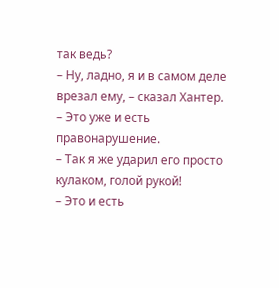так ведь?
– Ну, ладно, я и в самом деле врезал ему, – сказал Хантер.
– Это уже и есть правонарушение.
– Так я же ударил его просто кулаком, голой рукой!
– Это и есть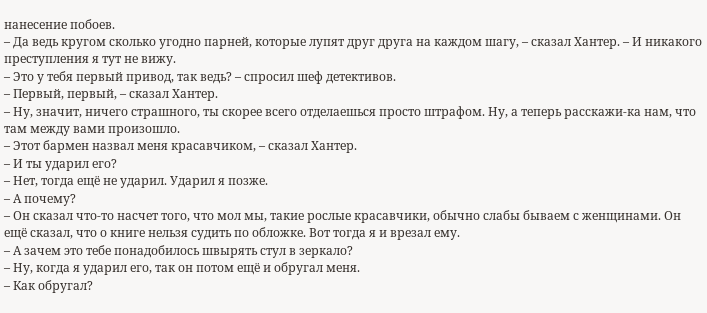нанесение побоев.
– Да ведь кругом сколько угодно парней, которые лупят друг друга на каждом шагу, – сказал Хантер. – И никакого преступления я тут не вижу.
– Это у тебя первый привод, так ведь? – спросил шеф детективов.
– Первый, первый, – сказал Хантер.
– Ну, значит, ничего страшного, ты скорее всего отделаешься просто штрафом. Ну, а теперь расскажи-ка нам, что там между вами произошло.
– Этот бармен назвал меня красавчиком, – сказал Хантер.
– И ты ударил его?
– Нет, тогда ещё не ударил. Ударил я позже.
– А почему?
– Он сказал что-то насчет того, что мол мы, такие рослые красавчики, обычно слабы бываем с женщинами. Он ещё сказал, что о книге нельзя судить по обложке. Вот тогда я и врезал ему.
– А зачем это тебе понадобилось швырять стул в зеркало?
– Ну, когда я ударил его, так он потом ещё и обругал меня.
– Как обругал?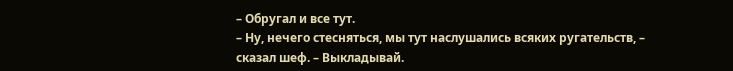– Обругал и все тут.
– Ну, нечего стесняться, мы тут наслушались всяких ругательств, – сказал шеф. – Выкладывай.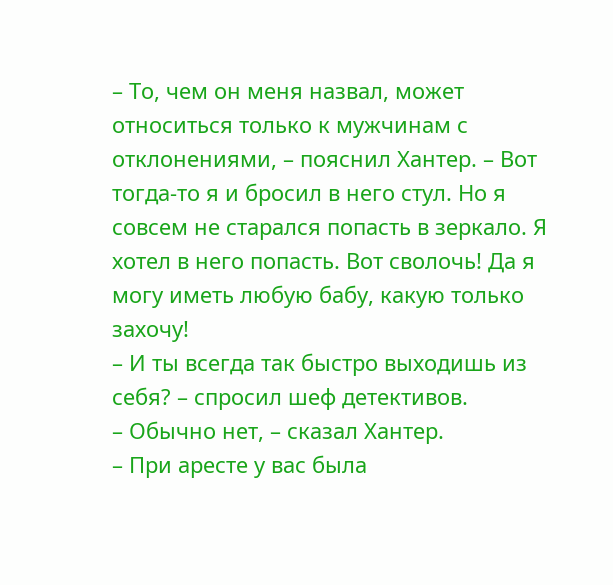– То, чем он меня назвал, может относиться только к мужчинам с отклонениями, – пояснил Хантер. – Вот тогда-то я и бросил в него стул. Но я совсем не старался попасть в зеркало. Я хотел в него попасть. Вот сволочь! Да я могу иметь любую бабу, какую только захочу!
– И ты всегда так быстро выходишь из себя? – спросил шеф детективов.
– Обычно нет, – сказал Хантер.
– При аресте у вас была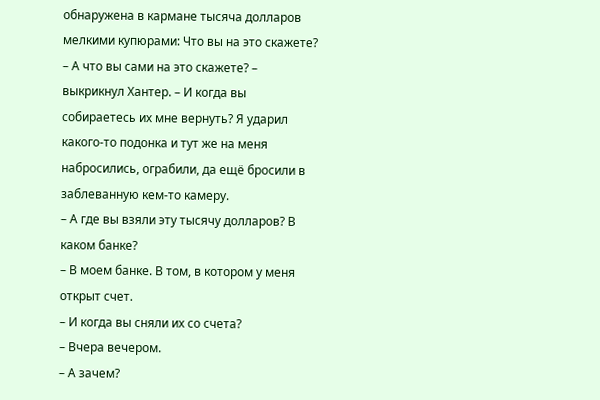обнаружена в кармане тысяча долларов мелкими купюрами: Что вы на это скажете?
– А что вы сами на это скажете? – выкрикнул Хантер. – И когда вы собираетесь их мне вернуть? Я ударил какого-то подонка и тут же на меня набросились, ограбили, да ещё бросили в заблеванную кем-то камеру.
– А где вы взяли эту тысячу долларов? В каком банке?
– В моем банке. В том, в котором у меня открыт счет.
– И когда вы сняли их со счета?
– Вчера вечером.
– А зачем?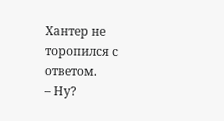Хантер не торопился с ответом.
– Ну?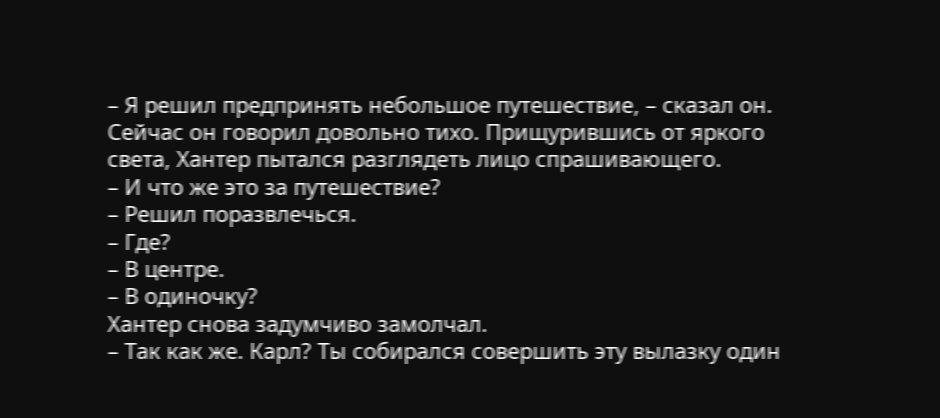– Я решил предпринять небольшое путешествие, – сказал он.
Сейчас он говорил довольно тихо. Прищурившись от яркого света, Хантер пытался разглядеть лицо спрашивающего.
– И что же это за путешествие?
– Решил поразвлечься.
– Где?
– В центре.
– В одиночку?
Хантер снова задумчиво замолчал.
– Так как же. Карл? Ты собирался совершить эту вылазку один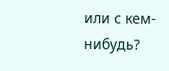или с кем-нибудь?